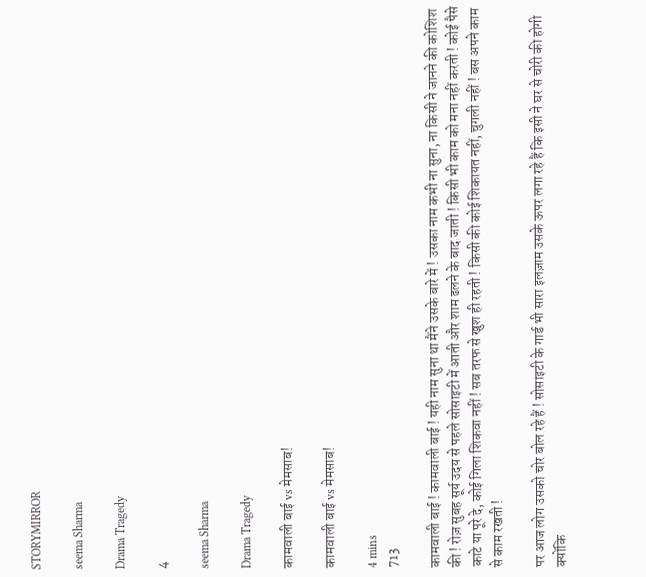STORYMIRROR

seema Sharma

Drama Tragedy

4

seema Sharma

Drama Tragedy

कामवाली बाई vs मेमसाब!

कामवाली बाई vs मेमसाब!

4 mins
713

कामवाली बाई ! कामवाली बाई ! यही नाम सुना था मैंने उसके बारे में ! उसका नाम कभी ना सुना, ना किसी ने जानने की कोशिश की ! रोज़ सुबह सूर्य उदय से पहले सोसाइटी में आती और शाम ढलने के बाद जाती ! किसी भी काम को मना नहीं करती ! कोई पैसे काटे या पूरे दे, कोई गिला शिकवा नहीं ! सब तरफ से खुश ही रहती ! किसी की कोई शिकायत नहीं, चुगली नहीं ! बस अपने काम से काम रखती !

पर आज लोग उसको चोर बोल रहे हैं ! सोसाइटी के गार्ड भी सारा इलज़ाम उसके ऊपर लगा रहे हैं कि इसी ने घर से चोरी की होगी क्योंकि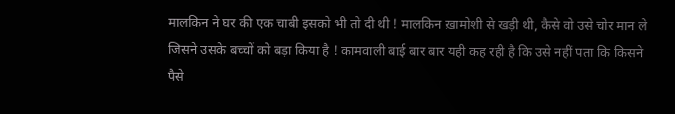मालकिन ने घर की एक चाबी इसको भी तो दी थी ! मालकिन ख़ामोशी से खड़ी थी, कैसे वो उसे चोर मान ले जिसने उसके बच्चों को बड़ा किया है ! कामवाली बाई बार बार यही कह रही है कि उसे नहीं पता कि किसने पैसे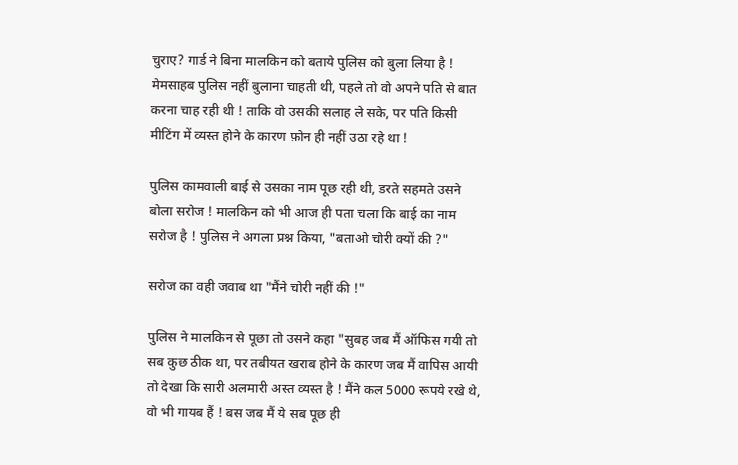चुराए? गार्ड ने बिना मालकिन को बताये पुलिस को बुला लिया है ! मेमसाहब पुलिस नहीं बुलाना चाहती थी, पहले तो वो अपने पति से बात करना चाह रही थी ! ताकि वो उसकी सलाह ले सके, पर पति किसी मीटिंग में व्यस्त होने के कारण फ़ोन ही नहीं उठा रहे था !

पुलिस कामवाली बाई से उसका नाम पूछ रही थी, डरते सहमते उसने बोला सरोज ! मालकिन को भी आज ही पता चला कि बाई का नाम सरोज है ! पुलिस ने अगला प्रश्न किया, "बताओ चोरी क्यों की ?"

सरोज का वही जवाब था "मैंने चोरी नहीं की !"

पुलिस ने मालकिन से पूछा तो उसने कहा "सुबह जब मैं ऑफिस गयी तो सब कुछ ठीक था, पर तबीयत खराब होने के कारण जब मैं वापिस आयी तो देखा कि सारी अलमारी अस्त व्यस्त है ! मैंने कल 5000 रूपये रखे थे, वो भी गायब हैं ! बस जब मैं ये सब पूछ ही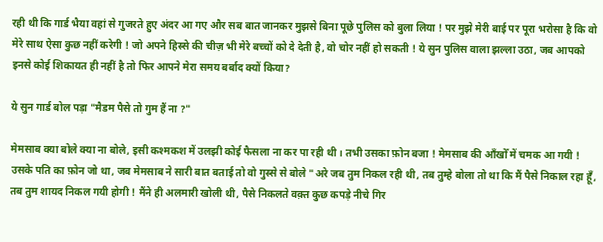रही थी कि गार्ड भैया वहां से गुजरते हुए अंदर आ गए और सब बात जानकर मुझसे बिना पूछे पुलिस को बुला लिया ! पर मुझे मेरी बाई पर पूरा भरोसा है कि वो मेरे साथ ऐसा कुछ नहीं करेगी ! जो अपने हिस्से की चीज़ भी मेरे बच्चों को दे देती है, वो चोर नहीं हो सकती ! ये सुन पुलिस वाला झल्ला उठा, जब आपको इनसे कोई शिकायत ही नहीं है तो फिर आपने मेरा समय बर्बाद क्यों किया?

ये सुन गार्ड बोल पड़ा "मैडम पैसे तो गुम हैं ना ?"

मेमसाब क्या बोले क्या ना बोले, इसी कश्मकश में उलझी कोई फैसला ना कर पा रही थी। तभी उसका फ़ोन बजा ! मेमसाब की आँखोँ में चमक आ गयी ! उसके पति का फ़ोन जो था, जब मेमसाब ने सारी बात बताई तो वो गुस्से से बोले "अरे जब तुम निकल रही थी, तब तुम्हे बोला तो था कि मैं पैसे निकाल रहा हूँ, तब तुम शायद निकल गयी होगी ! मैंने ही अलमारी खोली थी, पैसे निकलते वक़्त कुछ कपड़े नीचे गिर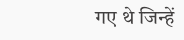गए थे जिन्हें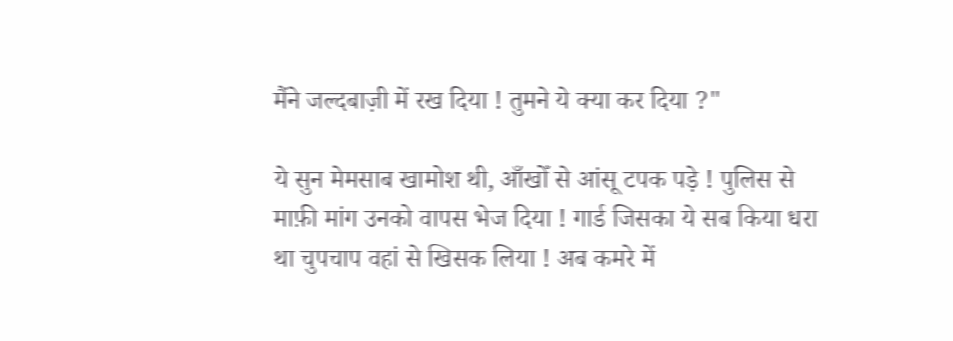मैंने जल्दबाज़ी में रख दिया ! तुमने ये क्या कर दिया ?"

ये सुन मेमसाब खामोश थी, आँखोँ से आंसू टपक पड़े ! पुलिस से माफ़ी मांग उनको वापस भेज दिया ! गार्ड जिसका ये सब किया धरा था चुपचाप वहां से खिसक लिया ! अब कमरे में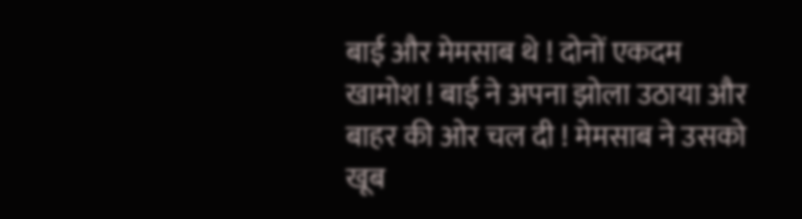बाई और मेमसाब थे ! दोनों एकदम खामोश ! बाई ने अपना झोला उठाया और बाहर की ओर चल दी ! मेमसाब ने उसको खूब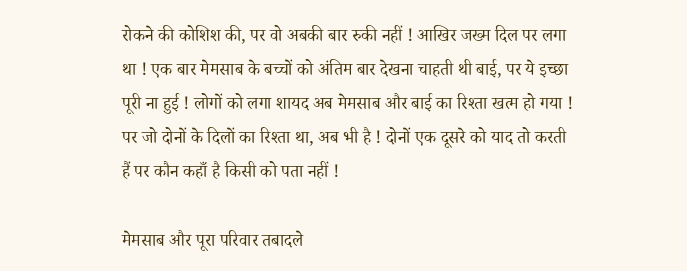रोकने की कोशिश की, पर वो अबकी बार रुकी नहीं ! आखिर जख्म दिल पर लगा था ! एक बार मेमसाब के बच्चों को अंतिम बार देखना चाहती थी बाई, पर ये इच्छा पूरी ना हुई ! लोगों को लगा शायद अब मेमसाब और बाई का रिश्ता खत्म हो गया ! पर जो दोनों के दिलों का रिश्ता था, अब भी है ! दोनों एक दूसरे को याद तो करती हैं पर कौन कहाँ है किसी को पता नहीं !

मेमसाब और पूरा परिवार तबादले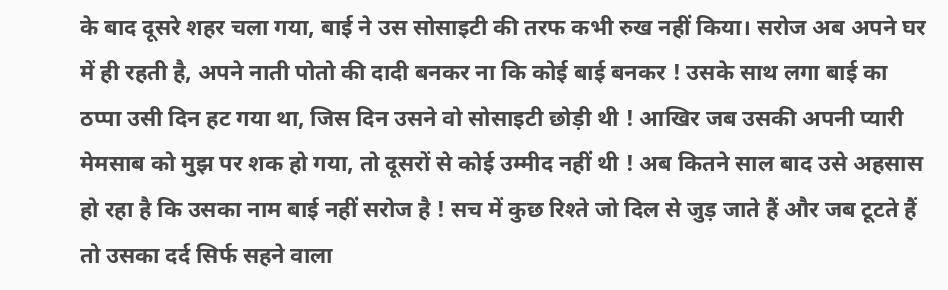के बाद दूसरे शहर चला गया, बाई ने उस सोसाइटी की तरफ कभी रुख नहीं किया। सरोज अब अपने घर में ही रहती है, अपने नाती पोतो की दादी बनकर ना कि कोई बाई बनकर ! उसके साथ लगा बाई का ठप्पा उसी दिन हट गया था, जिस दिन उसने वो सोसाइटी छोड़ी थी ! आखिर जब उसकी अपनी प्यारी मेमसाब को मुझ पर शक हो गया, तो दूसरों से कोई उम्मीद नहीं थी ! अब कितने साल बाद उसे अहसास हो रहा है कि उसका नाम बाई नहीं सरोज है ! सच में कुछ रिश्ते जो दिल से जुड़ जाते हैं और जब टूटते हैं तो उसका दर्द सिर्फ सहने वाला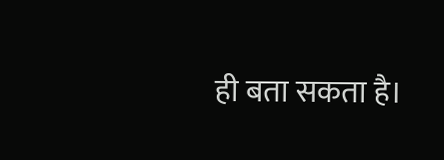ही बता सकता है।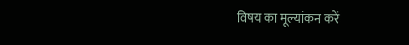विषय का मूल्यांकन करें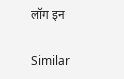लॉग इन

Similar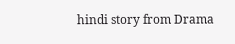hindi story from Drama